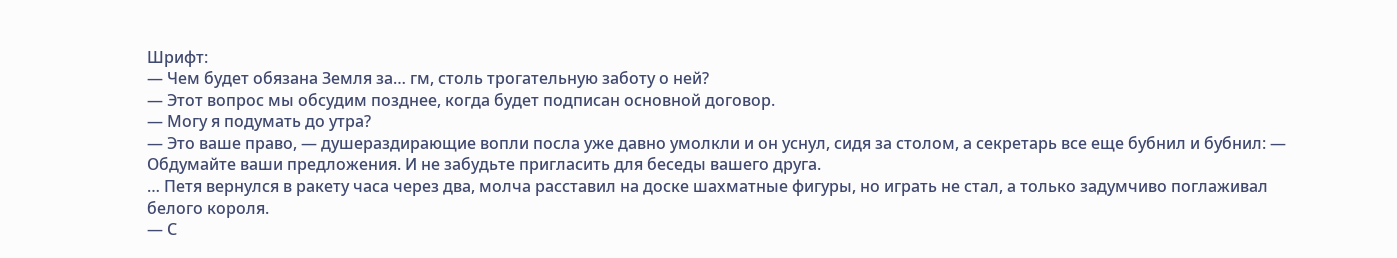Шрифт:
— Чем будет обязана Земля за… гм, столь трогательную заботу о ней?
— Этот вопрос мы обсудим позднее, когда будет подписан основной договор.
— Могу я подумать до утра?
— Это ваше право, — душераздирающие вопли посла уже давно умолкли и он уснул, сидя за столом, а секретарь все еще бубнил и бубнил: — Обдумайте ваши предложения. И не забудьте пригласить для беседы вашего друга.
… Петя вернулся в ракету часа через два, молча расставил на доске шахматные фигуры, но играть не стал, а только задумчиво поглаживал белого короля.
— С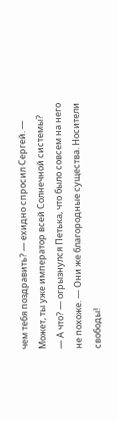чем тебя поздравить? — ехидно спросил Сергей. — Может, ты уже император всей Солнечной системы?
— А что? — огрызнулся Петька, что было совсем на него не похоже. — Они же благородные существа. Носители свободы!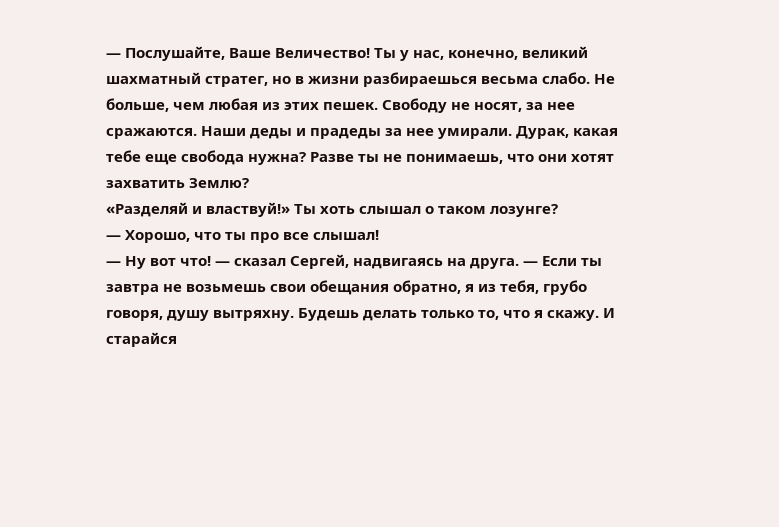— Послушайте, Ваше Величество! Ты у нас, конечно, великий шахматный стратег, но в жизни разбираешься весьма слабо. Не больше, чем любая из этих пешек. Свободу не носят, за нее сражаются. Наши деды и прадеды за нее умирали. Дурак, какая тебе еще свобода нужна? Разве ты не понимаешь, что они хотят захватить Землю?
«Разделяй и властвуй!» Ты хоть слышал о таком лозунге?
— Хорошо, что ты про все слышал!
— Ну вот что! — сказал Сергей, надвигаясь на друга. — Если ты завтра не возьмешь свои обещания обратно, я из тебя, грубо говоря, душу вытряхну. Будешь делать только то, что я скажу. И старайся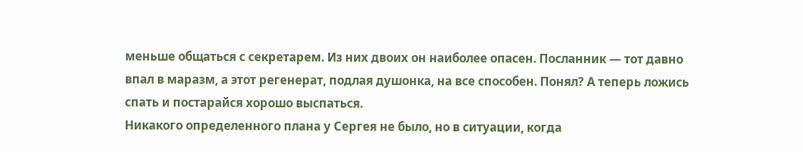меньше общаться с секретарем. Из них двоих он наиболее опасен. Посланник — тот давно впал в маразм, а этот регенерат, подлая душонка, на все способен. Понял? А теперь ложись спать и постарайся хорошо выспаться.
Никакого определенного плана у Сергея не было, но в ситуации, когда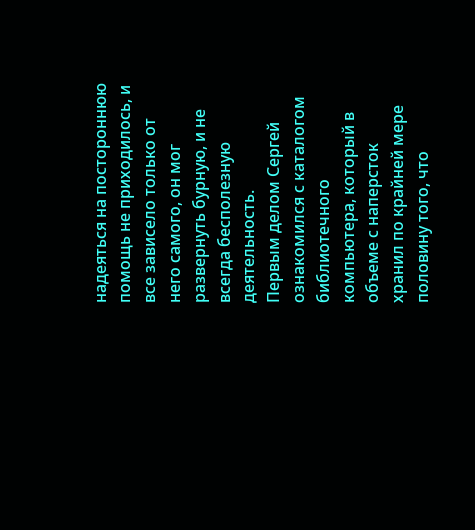надеяться на постороннюю помощь не приходилось, и все зависело только от него самого, он мог развернуть бурную, и не всегда бесполезную деятельность.
Первым делом Сергей ознакомился с каталогом библиотечного компьютера, который в объеме с наперсток хранил по крайней мере половину того, что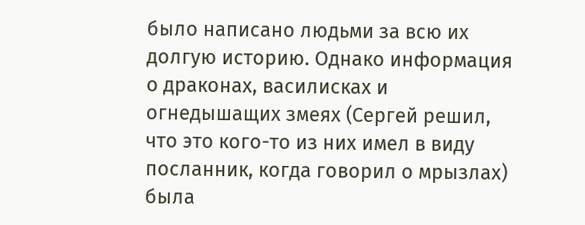было написано людьми за всю их долгую историю. Однако информация о драконах, василисках и огнедышащих змеях (Сергей решил, что это кого-то из них имел в виду посланник, когда говорил о мрызлах) была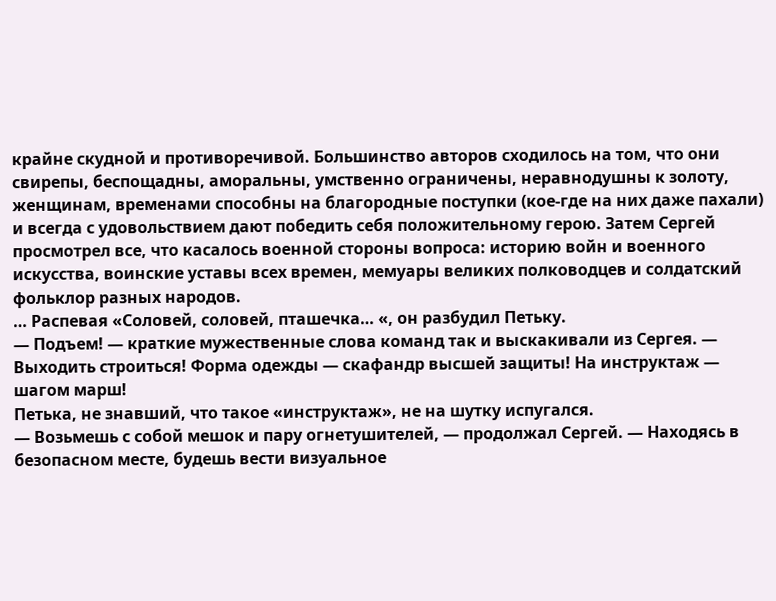крайне скудной и противоречивой. Большинство авторов сходилось на том, что они свирепы, беспощадны, аморальны, умственно ограничены, неравнодушны к золоту, женщинам, временами способны на благородные поступки (кое-где на них даже пахали) и всегда с удовольствием дают победить себя положительному герою. Затем Сергей просмотрел все, что касалось военной стороны вопроса: историю войн и военного искусства, воинские уставы всех времен, мемуары великих полководцев и солдатский фольклор разных народов.
… Распевая «Соловей, соловей, пташечка… «, он разбудил Петьку.
— Подъем! — краткие мужественные слова команд так и выскакивали из Сергея. — Выходить строиться! Форма одежды — скафандр высшей защиты! На инструктаж — шагом марш!
Петька, не знавший, что такое «инструктаж», не на шутку испугался.
— Возьмешь с собой мешок и пару огнетушителей, — продолжал Сергей. — Находясь в безопасном месте, будешь вести визуальное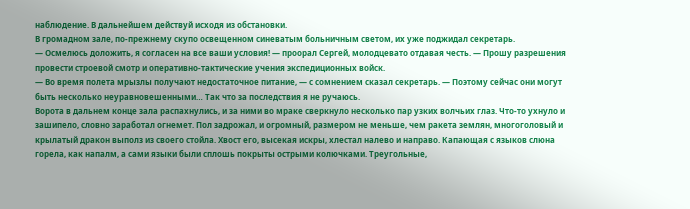наблюдение. В дальнейшем действуй исходя из обстановки.
В громадном зале, по-прежнему скупо освещенном синеватым больничным светом, их уже поджидал секретарь.
— Осмелюсь доложить, я согласен на все ваши условия! — проорал Сергей, молодцевато отдавая честь. — Прошу разрешения провести строевой смотр и оперативно-тактические учения экспедиционных войск.
— Во время полета мрызлы получают недостаточное питание, — с сомнением сказал секретарь. — Поэтому сейчас они могут быть несколько неуравновешенными… Так что за последствия я не ручаюсь.
Ворота в дальнем конце зала распахнулись, и за ними во мраке сверкнуло несколько пар узких волчьих глаз. Что-то ухнуло и зашипело, словно заработал огнемет. Пол задрожал, и огромный, размером не меньше, чем ракета землян, многоголовый и крылатый дракон выполз из своего стойла. Хвост его, высекая искры, хлестал налево и направо. Капающая с языков слюна горела, как напалм, а сами языки были сплошь покрыты острыми колючками. Треугольные,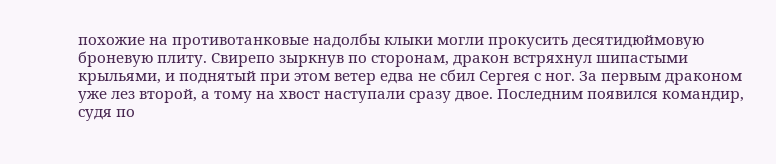похожие на противотанковые надолбы клыки могли прокусить десятидюймовую броневую плиту. Свирепо зыркнув по сторонам, дракон встряхнул шипастыми крыльями, и поднятый при этом ветер едва не сбил Сергея с ног. За первым драконом уже лез второй, а тому на хвост наступали сразу двое. Последним появился командир, судя по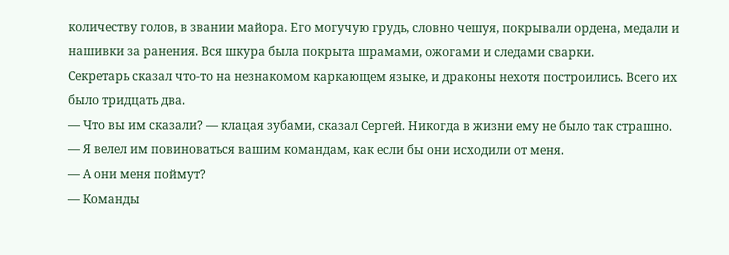количеству голов, в звании майора. Его могучую грудь, словно чешуя, покрывали ордена, медали и нашивки за ранения. Вся шкура была покрыта шрамами, ожогами и следами сварки.
Секретарь сказал что-то на незнакомом каркающем языке, и драконы нехотя построились. Всего их было тридцать два.
— Что вы им сказали? — клацая зубами, сказал Сергей. Никогда в жизни ему не было так страшно.
— Я велел им повиноваться вашим командам, как если бы они исходили от меня.
— А они меня поймут?
— Команды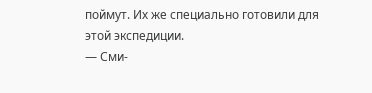поймут. Их же специально готовили для этой экспедиции.
— Сми-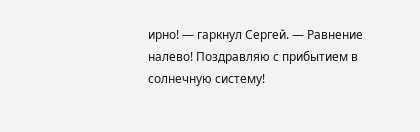ирно! — гаркнул Сергей. — Равнение налево! Поздравляю с прибытием в солнечную систему!